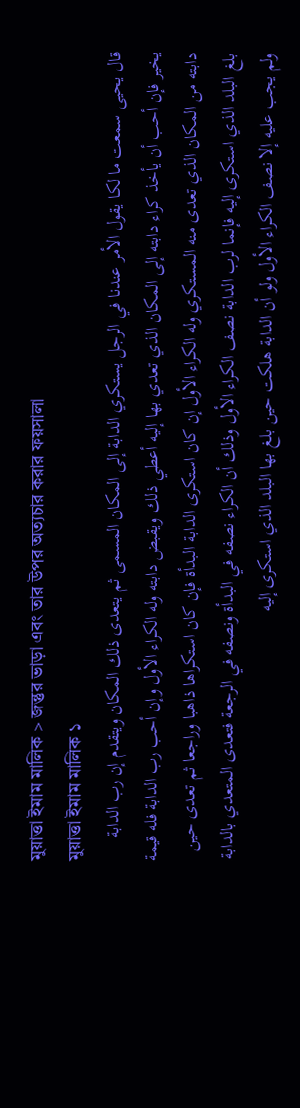মুয়াত্তা ইমাম মালিক > জন্তুর ভাড়া এবং তার উপর অত্যচার করার ফয়সালা
মুয়াত্তা ইমাম মালিক ১
قال يحيى سمعت ما لكا يقول الأمر عندنا في الرجل يستكري الدابة إلى المكان المسمى ثم يتعدى ذلك المكان ويتقدم إن رب الدابة يخير فإن أحب أن يأخذ كراء دابته إلى المكان الذي تعدي بها إليه أعطي ذلك ويقبض دابته وله الكراء الأول وإن أحب رب الدابة فله قيمة دابته من المكان الذي تعدى منه المستكري وله الكراء الأول إن كان استكرى الدابة البدأة فإن كان استكراها ذاهبا وراجعا ثم تعدى حين بلغ البلد الذي استكرى إليه فإنما لرب الدابة نصف الكراء الأول وذلك أن الكراء نصفه في البدأة ونصفه في الرجعة فتعدى المتعدي بالدابة ولم يجب عليه إلا نصف الكراء الأول ولو أن الدابة هلكت حين بلغ بها البلد الذي استكرى إليه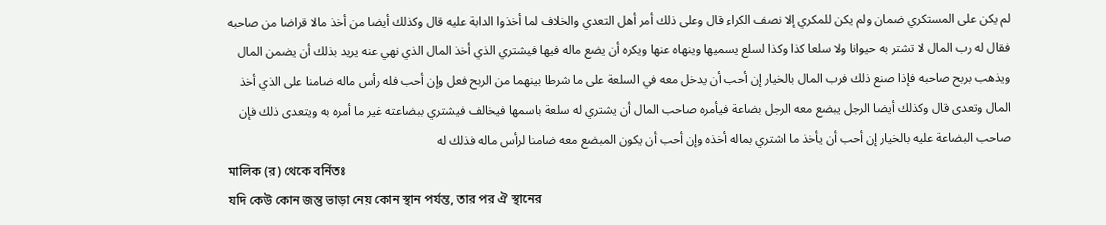لم يكن على المستكري ضمان ولم يكن للمكري إلا نصف الكراء قال وعلى ذلك أمر أهل التعدي والخلاف لما أخذوا الدابة عليه قال وكذلك أيضا من أخذ مالا قراضا من صاحبه فقال له رب المال لا تشتر به حيوانا ولا سلعا كذا وكذا لسلع يسميها وينهاه عنها ويكره أن يضع ماله فيها فيشتري الذي أخذ المال الذي نهي عنه يريد بذلك أن يضمن المال ويذهب بربح صاحبه فإذا صنع ذلك فرب المال بالخيار إن أحب أن يدخل معه في السلعة على ما شرطا بينهما من الربح فعل وإن أحب فله رأس ماله ضامنا على الذي أخذ المال وتعدى قال وكذلك أيضا الرجل يبضع معه الرجل بضاعة فيأمره صاحب المال أن يشتري له سلعة باسمها فيخالف فيشتري ببضاعته غير ما أمره به ويتعدى ذلك فإن صاحب البضاعة عليه بالخيار إن أحب أن يأخذ ما اشتري بماله أخذه وإن أحب أن يكون المبضع معه ضامنا لرأس ماله فذلك له
মালিক (র) থেকে বর্নিতঃ
যদি কেউ কোন জন্তু ভাড়া নেয় কোন স্থান পর্যন্ত, তার পর ঐ স্থানের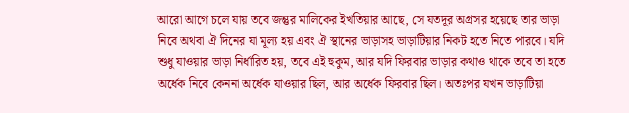আরো আগে চলে যায় তবে জন্তুর মালিকের ইখতিয়ার আছে, সে যতদূর অগ্রসর হয়েছে তার ভাড়া নিবে অথবা ঐ দিনের যা মূল্য হয় এবং ঐ স্থানের ভাড়াসহ ভাড়াটিয়ার নিকট হতে নিতে পারবে। যদি শুধু যাওয়ার ভাড়া নির্ধারিত হয়, তবে এই হুকুম, আর যদি ফিরবার ভাড়ার কথাও থাকে তবে তা হতে অর্ধেক নিবে কেননা অর্ধেক যাওয়ার ছিল, আর অর্ধেক ফিরবার ছিল। অতঃপর যখন ভাড়াটিয়া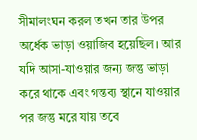সীমালংঘন করল তখন তার উপর অর্ধেক ভাড়া ওয়াজিব হয়েছিল। আর যদি আসা-যাওয়ার জন্য জন্তু ভাড়া করে থাকে এবং গন্তব্য স্থানে যাওয়ার পর জন্তু মরে যায় তবে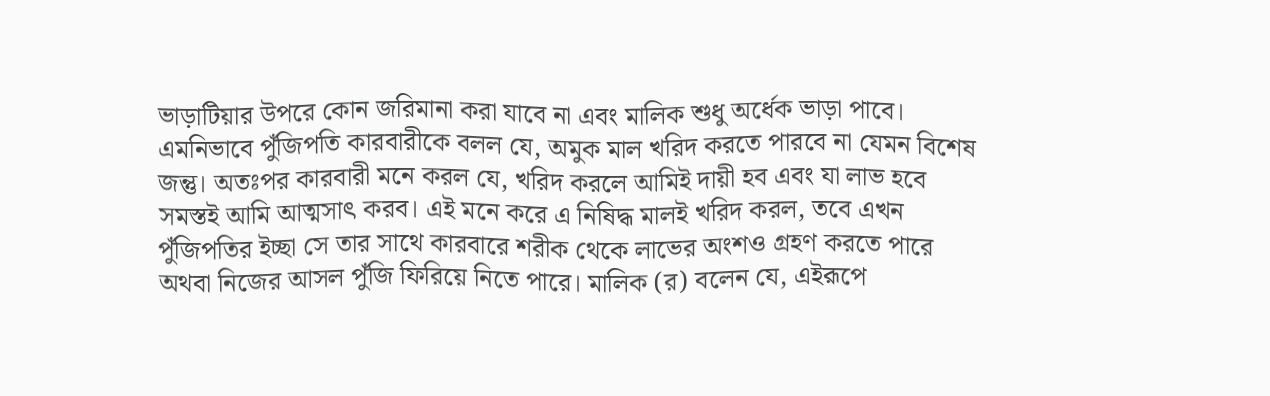ভাড়াটিয়ার উপরে কোন জরিমানা করা যাবে না এবং মালিক শুধু অর্ধেক ভাড়া পাবে। এমনিভাবে পুঁজিপতি কারবারীকে বলল যে, অমুক মাল খরিদ করতে পারবে না যেমন বিশেষ জন্তু। অতঃপর কারবারী মনে করল যে, খরিদ করলে আমিই দায়ী হব এবং যা লাভ হবে সমস্তই আমি আত্মসাৎ করব। এই মনে করে এ নিষিদ্ধ মালই খরিদ করল, তবে এখন পুঁজিপতির ইচ্ছা সে তার সাথে কারবারে শরীক থেকে লাভের অংশও গ্রহণ করতে পারে অথবা নিজের আসল পুঁজি ফিরিয়ে নিতে পারে। মালিক (র) বলেন যে, এইরূপে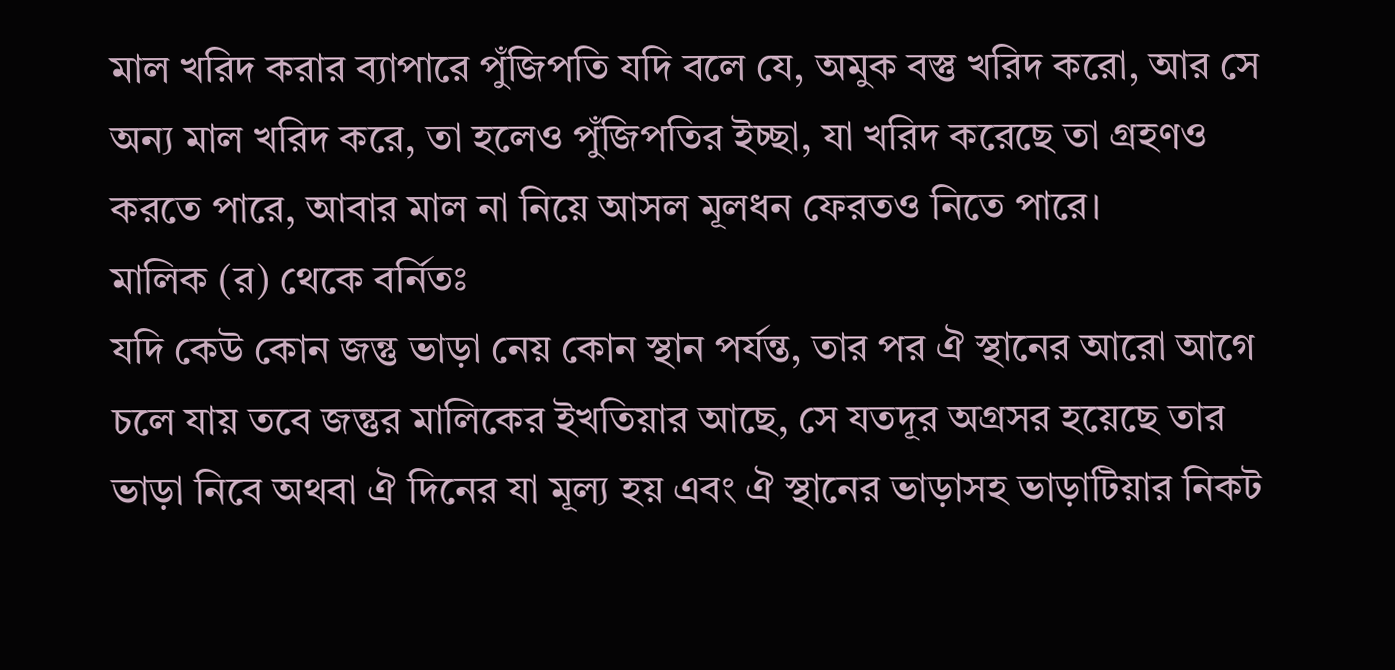মাল খরিদ করার ব্যাপারে পুঁজিপতি যদি বলে যে, অমুক বস্তু খরিদ করো, আর সে অন্য মাল খরিদ করে, তা হলেও পুঁজিপতির ইচ্ছা, যা খরিদ করেছে তা গ্রহণও করতে পারে, আবার মাল না নিয়ে আসল মূলধন ফেরতও নিতে পারে।
মালিক (র) থেকে বর্নিতঃ
যদি কেউ কোন জন্তু ভাড়া নেয় কোন স্থান পর্যন্ত, তার পর ঐ স্থানের আরো আগে চলে যায় তবে জন্তুর মালিকের ইখতিয়ার আছে, সে যতদূর অগ্রসর হয়েছে তার ভাড়া নিবে অথবা ঐ দিনের যা মূল্য হয় এবং ঐ স্থানের ভাড়াসহ ভাড়াটিয়ার নিকট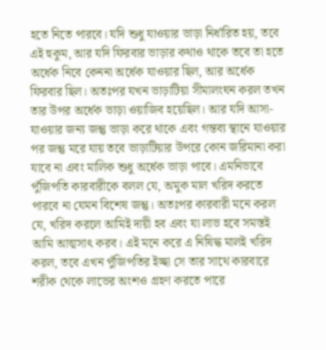হতে নিতে পারবে। যদি শুধু যাওয়ার ভাড়া নির্ধারিত হয়, তবে এই হুকুম, আর যদি ফিরবার ভাড়ার কথাও থাকে তবে তা হতে অর্ধেক নিবে কেননা অর্ধেক যাওয়ার ছিল, আর অর্ধেক ফিরবার ছিল। অতঃপর যখন ভাড়াটিয়া সীমালংঘন করল তখন তার উপর অর্ধেক ভাড়া ওয়াজিব হয়েছিল। আর যদি আসা-যাওয়ার জন্য জন্তু ভাড়া করে থাকে এবং গন্তব্য স্থানে যাওয়ার পর জন্তু মরে যায় তবে ভাড়াটিয়ার উপরে কোন জরিমানা করা যাবে না এবং মালিক শুধু অর্ধেক ভাড়া পাবে। এমনিভাবে পুঁজিপতি কারবারীকে বলল যে, অমুক মাল খরিদ করতে পারবে না যেমন বিশেষ জন্তু। অতঃপর কারবারী মনে করল যে, খরিদ করলে আমিই দায়ী হব এবং যা লাভ হবে সমস্তই আমি আত্মসাৎ করব। এই মনে করে এ নিষিদ্ধ মালই খরিদ করল, তবে এখন পুঁজিপতির ইচ্ছা সে তার সাথে কারবারে শরীক থেকে লাভের অংশও গ্রহণ করতে পারে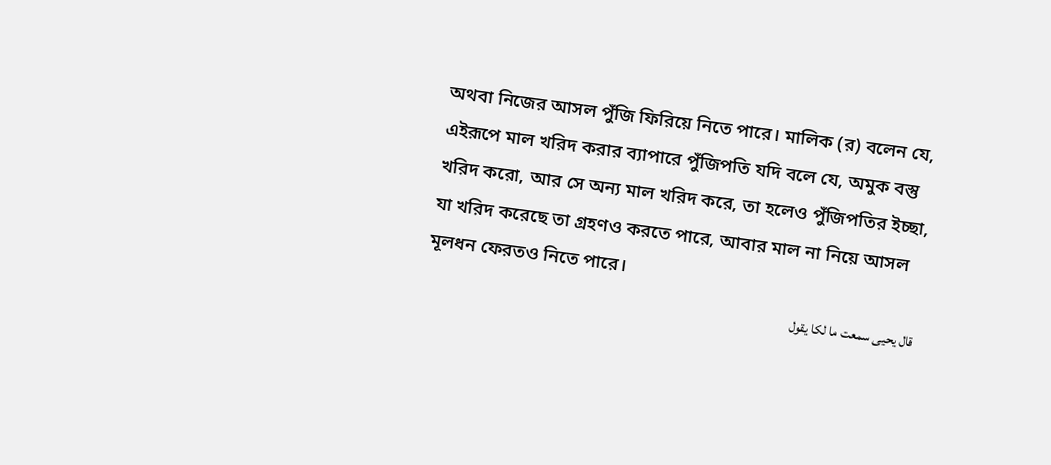অথবা নিজের আসল পুঁজি ফিরিয়ে নিতে পারে। মালিক (র) বলেন যে, এইরূপে মাল খরিদ করার ব্যাপারে পুঁজিপতি যদি বলে যে, অমুক বস্তু খরিদ করো, আর সে অন্য মাল খরিদ করে, তা হলেও পুঁজিপতির ইচ্ছা, যা খরিদ করেছে তা গ্রহণও করতে পারে, আবার মাল না নিয়ে আসল মূলধন ফেরতও নিতে পারে।
قال يحيى سمعت ما لكا يقول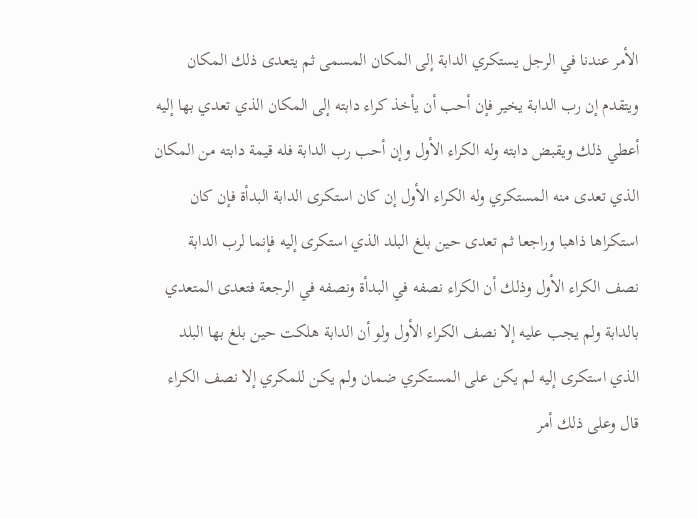الأمر عندنا في الرجل يستكري الدابة إلى المكان المسمى ثم يتعدى ذلك المكان ويتقدم إن رب الدابة يخير فإن أحب أن يأخذ كراء دابته إلى المكان الذي تعدي بها إليه أعطي ذلك ويقبض دابته وله الكراء الأول وإن أحب رب الدابة فله قيمة دابته من المكان الذي تعدى منه المستكري وله الكراء الأول إن كان استكرى الدابة البدأة فإن كان استكراها ذاهبا وراجعا ثم تعدى حين بلغ البلد الذي استكرى إليه فإنما لرب الدابة نصف الكراء الأول وذلك أن الكراء نصفه في البدأة ونصفه في الرجعة فتعدى المتعدي بالدابة ولم يجب عليه إلا نصف الكراء الأول ولو أن الدابة هلكت حين بلغ بها البلد الذي استكرى إليه لم يكن على المستكري ضمان ولم يكن للمكري إلا نصف الكراء قال وعلى ذلك أمر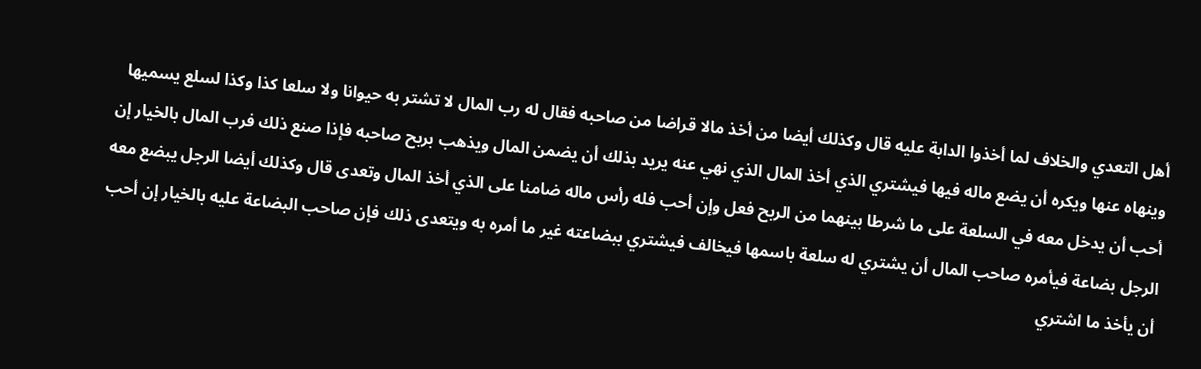أهل التعدي والخلاف لما أخذوا الدابة عليه قال وكذلك أيضا من أخذ مالا قراضا من صاحبه فقال له رب المال لا تشتر به حيوانا ولا سلعا كذا وكذا لسلع يسميها وينهاه عنها ويكره أن يضع ماله فيها فيشتري الذي أخذ المال الذي نهي عنه يريد بذلك أن يضمن المال ويذهب بربح صاحبه فإذا صنع ذلك فرب المال بالخيار إن أحب أن يدخل معه في السلعة على ما شرطا بينهما من الربح فعل وإن أحب فله رأس ماله ضامنا على الذي أخذ المال وتعدى قال وكذلك أيضا الرجل يبضع معه الرجل بضاعة فيأمره صاحب المال أن يشتري له سلعة باسمها فيخالف فيشتري ببضاعته غير ما أمره به ويتعدى ذلك فإن صاحب البضاعة عليه بالخيار إن أحب أن يأخذ ما اشتري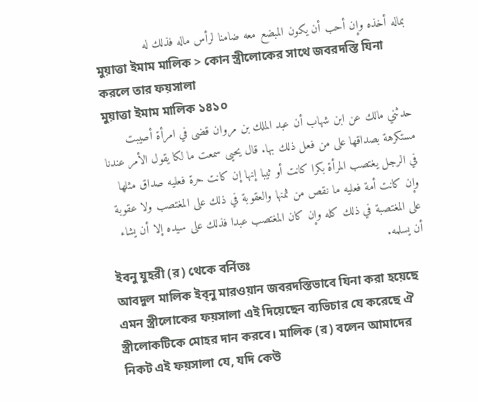بماله أخذه وإن أحب أن يكون المبضع معه ضامنا لرأس ماله فذلك له
মুয়াত্তা ইমাম মালিক > কোন স্ত্রীলোকের সাথে জবরদস্তি যিনা করলে তার ফয়সালা
মুয়াত্তা ইমাম মালিক ১৪১০
حدثني مالك عن ابن شهاب أن عبد الملك بن مروان قضى في امرأة أصيبت مستكرهة بصداقها على من فعل ذلك بها. قال يحيى سمعت ما لكا يقول الأمر عندنا في الرجل يغتصب المرأة بكرا كانت أو ثيبا إنها إن كانت حرة فعليه صداق مثلها وإن كانت أمة فعليه ما نقص من ثمنها والعقوبة في ذلك على المغتصب ولا عقوبة على المغتصبة في ذلك كله وإن كان المغتصب عبدا فذلك على سيده إلا أن يشاء أن يسلمه.
ইবনু যুহরী (র) থেকে বর্নিতঃ
আবদুল মালিক ইব্নু মারওয়ান জবরদস্তিভাবে যিনা করা হয়েছে এমন স্ত্রীলোকের ফয়সালা এই দিয়েছেন ব্যভিচার যে করেছে ঐ স্ত্রীলোকটিকে মোহর দান করবে। মালিক (র) বলেন আমাদের নিকট এই ফয়সালা যে, যদি কেউ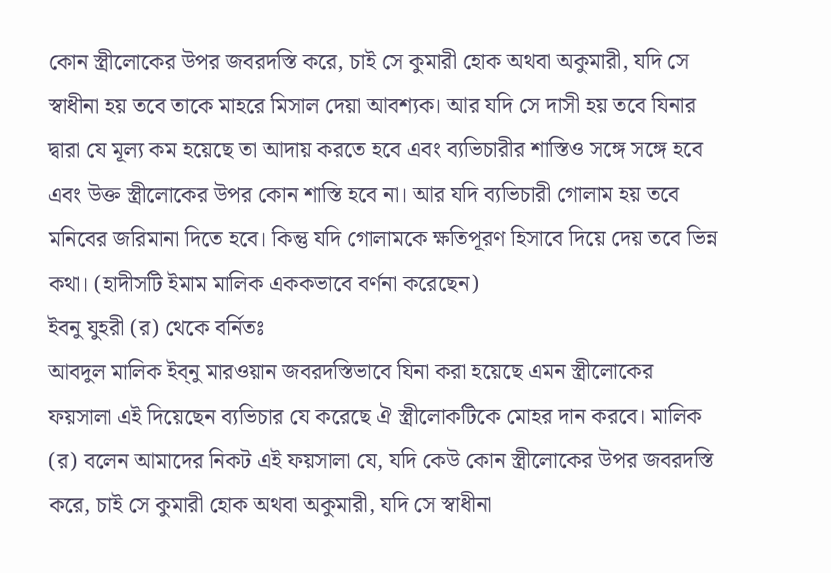কোন স্ত্রীলোকের উপর জবরদস্তি করে, চাই সে কুমারী হোক অথবা অকুমারী, যদি সে স্বাধীনা হয় তবে তাকে মাহরে মিসাল দেয়া আবশ্যক। আর যদি সে দাসী হয় তবে যিনার দ্বারা যে মূল্য কম হয়েছে তা আদায় করতে হবে এবং ব্যভিচারীর শাস্তিও সঙ্গে সঙ্গে হবে এবং উক্ত স্ত্রীলোকের উপর কোন শাস্তি হবে না। আর যদি ব্যভিচারী গোলাম হয় তবে মনিবের জরিমানা দিতে হবে। কিন্তু যদি গোলামকে ক্ষতিপূরণ হিসাবে দিয়ে দেয় তবে ভিন্ন কথা। (হাদীসটি ইমাম মালিক এককভাবে বর্ণনা করেছেন)
ইবনু যুহরী (র) থেকে বর্নিতঃ
আবদুল মালিক ইব্নু মারওয়ান জবরদস্তিভাবে যিনা করা হয়েছে এমন স্ত্রীলোকের ফয়সালা এই দিয়েছেন ব্যভিচার যে করেছে ঐ স্ত্রীলোকটিকে মোহর দান করবে। মালিক (র) বলেন আমাদের নিকট এই ফয়সালা যে, যদি কেউ কোন স্ত্রীলোকের উপর জবরদস্তি করে, চাই সে কুমারী হোক অথবা অকুমারী, যদি সে স্বাধীনা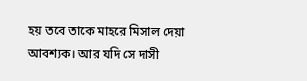হয় তবে তাকে মাহরে মিসাল দেয়া আবশ্যক। আর যদি সে দাসী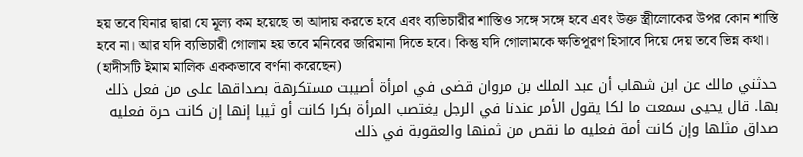হয় তবে যিনার দ্বারা যে মূল্য কম হয়েছে তা আদায় করতে হবে এবং ব্যভিচারীর শাস্তিও সঙ্গে সঙ্গে হবে এবং উক্ত স্ত্রীলোকের উপর কোন শাস্তি হবে না। আর যদি ব্যভিচারী গোলাম হয় তবে মনিবের জরিমানা দিতে হবে। কিন্তু যদি গোলামকে ক্ষতিপূরণ হিসাবে দিয়ে দেয় তবে ভিন্ন কথা। (হাদীসটি ইমাম মালিক এককভাবে বর্ণনা করেছেন)
حدثني مالك عن ابن شهاب أن عبد الملك بن مروان قضى في امرأة أصيبت مستكرهة بصداقها على من فعل ذلك بها. قال يحيى سمعت ما لكا يقول الأمر عندنا في الرجل يغتصب المرأة بكرا كانت أو ثيبا إنها إن كانت حرة فعليه صداق مثلها وإن كانت أمة فعليه ما نقص من ثمنها والعقوبة في ذلك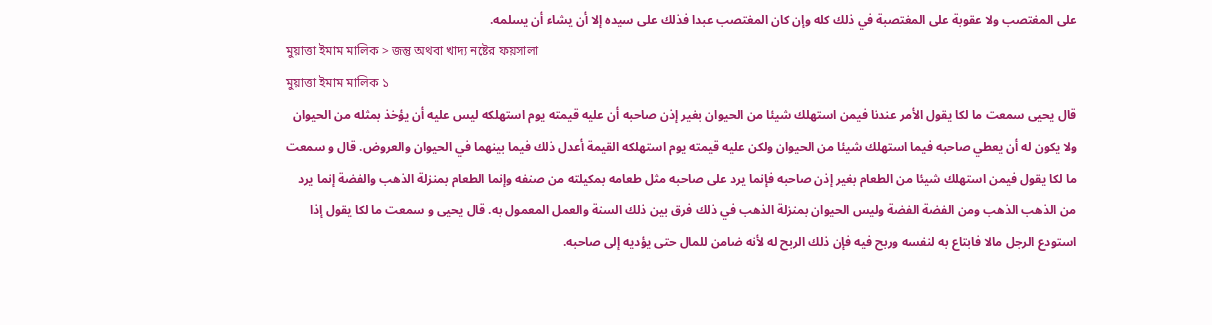على المغتصب ولا عقوبة على المغتصبة في ذلك كله وإن كان المغتصب عبدا فذلك على سيده إلا أن يشاء أن يسلمه.
মুয়াত্তা ইমাম মালিক > জন্তু অথবা খাদ্য নষ্টের ফয়সালা
মুয়াত্তা ইমাম মালিক ১
قال يحيى سمعت ما لكا يقول الأمر عندنا فيمن استهلك شيئا من الحيوان بغير إذن صاحبه أن عليه قيمته يوم استهلكه ليس عليه أن يؤخذ بمثله من الحيوان ولا يكون له أن يعطي صاحبه فيما استهلك شيئا من الحيوان ولكن عليه قيمته يوم استهلكه القيمة أعدل ذلك فيما بينهما في الحيوان والعروض. قال و سمعت ما لكا يقول فيمن استهلك شيئا من الطعام بغير إذن صاحبه فإنما يرد على صاحبه مثل طعامه بمكيلته من صنفه وإنما الطعام بمنزلة الذهب والفضة إنما يرد من الذهب الذهب ومن الفضة الفضة وليس الحيوان بمنزلة الذهب في ذلك فرق بين ذلك السنة والعمل المعمول به. قال يحيى و سمعت ما لكا يقول إذا استودع الرجل مالا فابتاع به لنفسه وربح فيه فإن ذلك الربح له لأنه ضامن للمال حتى يؤديه إلى صاحبه.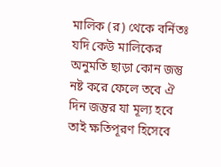মালিক (র) থেকে বর্নিতঃ
যদি কেউ মালিকের অনুমতি ছাড়া কোন জন্তু নষ্ট করে ফেলে তবে ঐ দিন জন্তুর যা মূল্য হবে তাই ক্ষতিপূরণ হিসেবে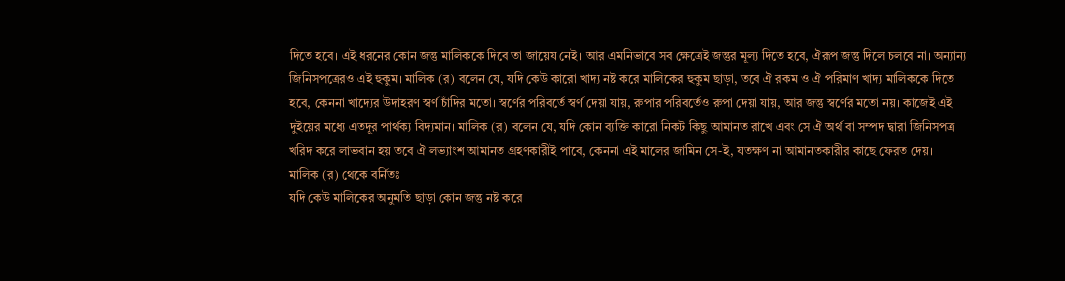দিতে হবে। এই ধরনের কোন জন্তু মালিককে দিবে তা জায়েয নেই। আর এমনিভাবে সব ক্ষেত্রেই জন্তুর মূল্য দিতে হবে, ঐরূপ জন্তু দিলে চলবে না। অন্যান্য জিনিসপত্রেরও এই হুকুম। মালিক (র) বলেন যে, যদি কেউ কারো খাদ্য নষ্ট করে মালিকের হুকুম ছাড়া, তবে ঐ রকম ও ঐ পরিমাণ খাদ্য মালিককে দিতে হবে, কেননা খাদ্যের উদাহরণ স্বর্ণ চাঁদির মতো। স্বর্ণের পরিবর্তে স্বর্ণ দেয়া যায়, রুপার পরিবর্তেও রুপা দেয়া যায়, আর জন্তু স্বর্ণের মতো নয়। কাজেই এই দুইয়ের মধ্যে এতদূর পার্থক্য বিদ্যমান। মালিক (র) বলেন যে, যদি কোন ব্যক্তি কারো নিকট কিছু আমানত রাখে এবং সে ঐ অর্থ বা সম্পদ দ্বারা জিনিসপত্র খরিদ করে লাভবান হয় তবে ঐ লভ্যাংশ আমানত গ্রহণকারীই পাবে, কেননা এই মালের জামিন সে-ই, যতক্ষণ না আমানতকারীর কাছে ফেরত দেয়।
মালিক (র) থেকে বর্নিতঃ
যদি কেউ মালিকের অনুমতি ছাড়া কোন জন্তু নষ্ট করে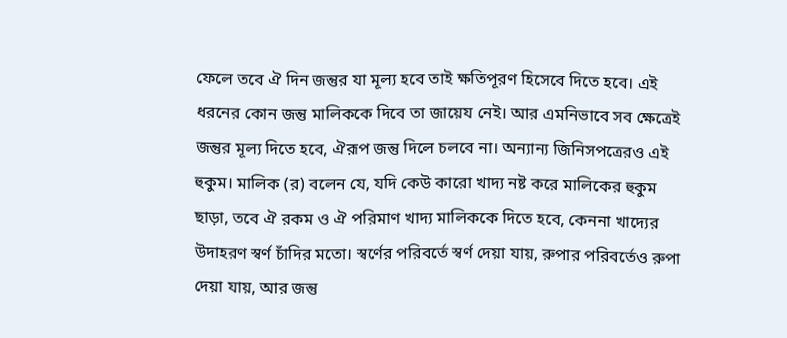ফেলে তবে ঐ দিন জন্তুর যা মূল্য হবে তাই ক্ষতিপূরণ হিসেবে দিতে হবে। এই ধরনের কোন জন্তু মালিককে দিবে তা জায়েয নেই। আর এমনিভাবে সব ক্ষেত্রেই জন্তুর মূল্য দিতে হবে, ঐরূপ জন্তু দিলে চলবে না। অন্যান্য জিনিসপত্রেরও এই হুকুম। মালিক (র) বলেন যে, যদি কেউ কারো খাদ্য নষ্ট করে মালিকের হুকুম ছাড়া, তবে ঐ রকম ও ঐ পরিমাণ খাদ্য মালিককে দিতে হবে, কেননা খাদ্যের উদাহরণ স্বর্ণ চাঁদির মতো। স্বর্ণের পরিবর্তে স্বর্ণ দেয়া যায়, রুপার পরিবর্তেও রুপা দেয়া যায়, আর জন্তু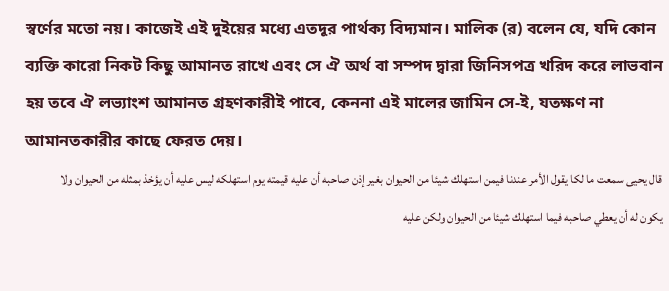স্বর্ণের মতো নয়। কাজেই এই দুইয়ের মধ্যে এতদূর পার্থক্য বিদ্যমান। মালিক (র) বলেন যে, যদি কোন ব্যক্তি কারো নিকট কিছু আমানত রাখে এবং সে ঐ অর্থ বা সম্পদ দ্বারা জিনিসপত্র খরিদ করে লাভবান হয় তবে ঐ লভ্যাংশ আমানত গ্রহণকারীই পাবে, কেননা এই মালের জামিন সে-ই, যতক্ষণ না আমানতকারীর কাছে ফেরত দেয়।
قال يحيى سمعت ما لكا يقول الأمر عندنا فيمن استهلك شيئا من الحيوان بغير إذن صاحبه أن عليه قيمته يوم استهلكه ليس عليه أن يؤخذ بمثله من الحيوان ولا يكون له أن يعطي صاحبه فيما استهلك شيئا من الحيوان ولكن عليه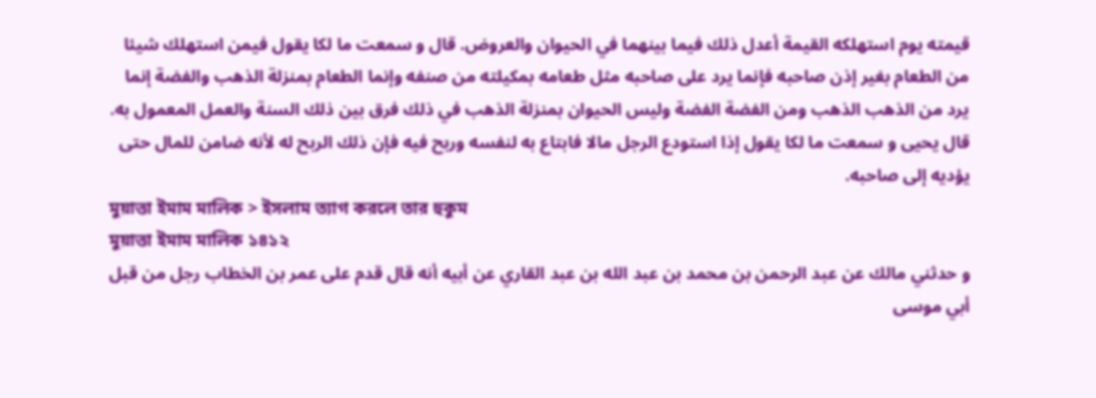قيمته يوم استهلكه القيمة أعدل ذلك فيما بينهما في الحيوان والعروض. قال و سمعت ما لكا يقول فيمن استهلك شيئا من الطعام بغير إذن صاحبه فإنما يرد على صاحبه مثل طعامه بمكيلته من صنفه وإنما الطعام بمنزلة الذهب والفضة إنما يرد من الذهب الذهب ومن الفضة الفضة وليس الحيوان بمنزلة الذهب في ذلك فرق بين ذلك السنة والعمل المعمول به. قال يحيى و سمعت ما لكا يقول إذا استودع الرجل مالا فابتاع به لنفسه وربح فيه فإن ذلك الربح له لأنه ضامن للمال حتى يؤديه إلى صاحبه.
মুয়াত্তা ইমাম মালিক > ইসলাম ত্যাগ করলে তার হুকুম
মুয়াত্তা ইমাম মালিক ১৪১২
و حدثني مالك عن عبد الرحمن بن محمد بن عبد الله بن عبد القاري عن أبيه أنه قال قدم على عمر بن الخطاب رجل من قبل أبي موسى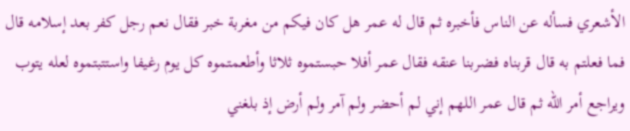الأشعري فسأله عن الناس فأخبره ثم قال له عمر هل كان فيكم من مغربة خبر فقال نعم رجل كفر بعد إسلامه قال فما فعلتم به قال قربناه فضربنا عنقه فقال عمر أفلا حبستموه ثلاثا وأطعمتموه كل يوم رغيفا واستتبتموه لعله يتوب ويراجع أمر الله ثم قال عمر اللهم إني لم أحضر ولم آمر ولم أرض إذ بلغني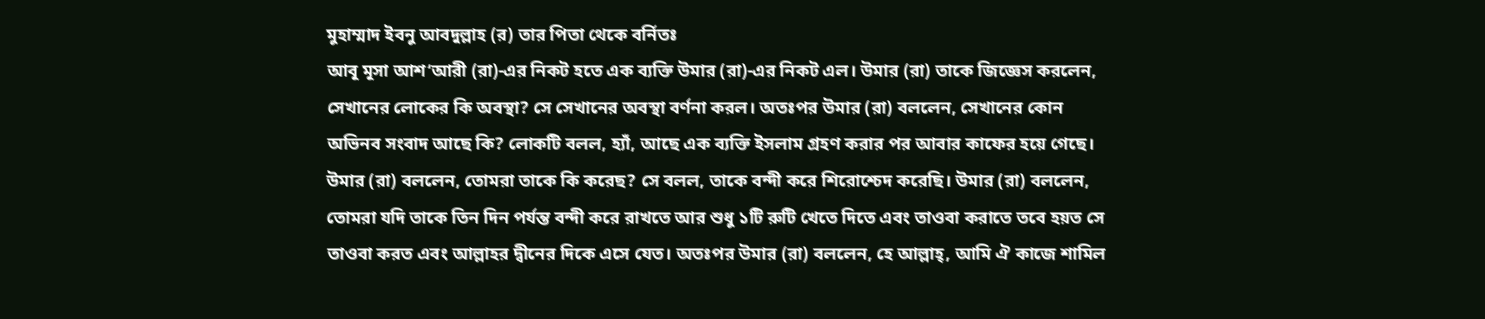মুহাম্মাদ ইবনু আবদুল্লাহ (র) তার পিতা থেকে বর্নিতঃ
আবূ মূসা আশ‘আরী (রা)-এর নিকট হতে এক ব্যক্তি উমার (রা)-এর নিকট এল। উমার (রা) তাকে জিজ্ঞেস করলেন, সেখানের লোকের কি অবস্থা? সে সেখানের অবস্থা বর্ণনা করল। অতঃপর উমার (রা) বললেন, সেখানের কোন অভিনব সংবাদ আছে কি? লোকটি বলল, হ্যাঁ, আছে এক ব্যক্তি ইসলাম গ্রহণ করার পর আবার কাফের হয়ে গেছে। উমার (রা) বললেন, তোমরা তাকে কি করেছ? সে বলল, তাকে বন্দী করে শিরোশ্চেদ করেছি। উমার (রা) বললেন, তোমরা যদি তাকে তিন দিন পর্যন্ত বন্দী করে রাখতে আর শুধু ১টি রুটি খেতে দিতে এবং তাওবা করাতে তবে হয়ত সে তাওবা করত এবং আল্লাহর দ্বীনের দিকে এসে যেত। অতঃপর উমার (রা) বললেন, হে আল্লাহ্, আমি ঐ কাজে শামিল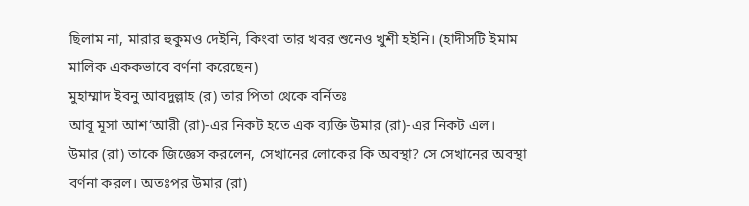ছিলাম না, মারার হুকুমও দেইনি, কিংবা তার খবর শুনেও খুশী হইনি। (হাদীসটি ইমাম মালিক এককভাবে বর্ণনা করেছেন)
মুহাম্মাদ ইবনু আবদুল্লাহ (র) তার পিতা থেকে বর্নিতঃ
আবূ মূসা আশ‘আরী (রা)-এর নিকট হতে এক ব্যক্তি উমার (রা)-এর নিকট এল। উমার (রা) তাকে জিজ্ঞেস করলেন, সেখানের লোকের কি অবস্থা? সে সেখানের অবস্থা বর্ণনা করল। অতঃপর উমার (রা)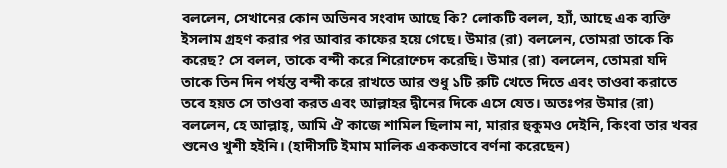বললেন, সেখানের কোন অভিনব সংবাদ আছে কি? লোকটি বলল, হ্যাঁ, আছে এক ব্যক্তি ইসলাম গ্রহণ করার পর আবার কাফের হয়ে গেছে। উমার (রা) বললেন, তোমরা তাকে কি করেছ? সে বলল, তাকে বন্দী করে শিরোশ্চেদ করেছি। উমার (রা) বললেন, তোমরা যদি তাকে তিন দিন পর্যন্ত বন্দী করে রাখতে আর শুধু ১টি রুটি খেতে দিতে এবং তাওবা করাতে তবে হয়ত সে তাওবা করত এবং আল্লাহর দ্বীনের দিকে এসে যেত। অতঃপর উমার (রা) বললেন, হে আল্লাহ্, আমি ঐ কাজে শামিল ছিলাম না, মারার হুকুমও দেইনি, কিংবা তার খবর শুনেও খুশী হইনি। (হাদীসটি ইমাম মালিক এককভাবে বর্ণনা করেছেন)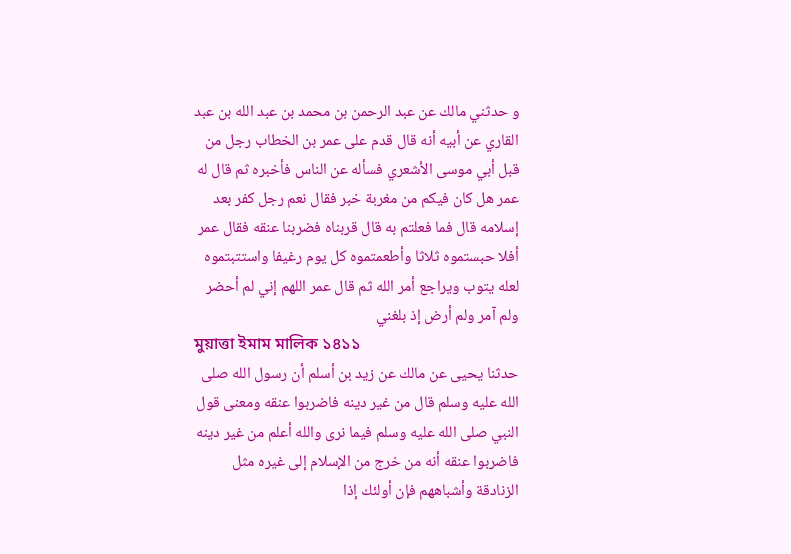و حدثني مالك عن عبد الرحمن بن محمد بن عبد الله بن عبد القاري عن أبيه أنه قال قدم على عمر بن الخطاب رجل من قبل أبي موسى الأشعري فسأله عن الناس فأخبره ثم قال له عمر هل كان فيكم من مغربة خبر فقال نعم رجل كفر بعد إسلامه قال فما فعلتم به قال قربناه فضربنا عنقه فقال عمر أفلا حبستموه ثلاثا وأطعمتموه كل يوم رغيفا واستتبتموه لعله يتوب ويراجع أمر الله ثم قال عمر اللهم إني لم أحضر ولم آمر ولم أرض إذ بلغني
মুয়াত্তা ইমাম মালিক ১৪১১
حدثنا يحيى عن مالك عن زيد بن أسلم أن رسول الله صلى الله عليه وسلم قال من غير دينه فاضربوا عنقه ومعنى قول النبي صلى الله عليه وسلم فيما نرى والله أعلم من غير دينه فاضربوا عنقه أنه من خرج من الإسلام إلى غيره مثل الزنادقة وأشباههم فإن أولئك إذا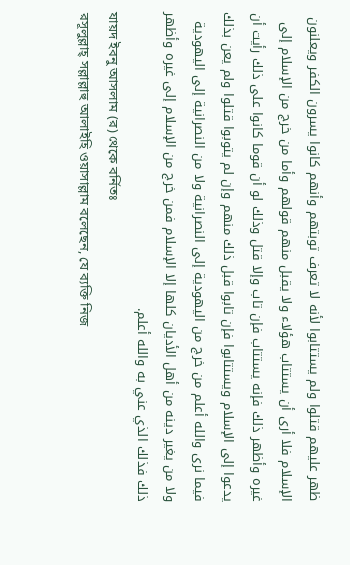ظهر عليهم قتلوا ولم يستتابوا لأنه لا تعرف توبتهم وأنهم كانوا يسرون الكفر ويعلنون الإسلام فلا أرى أن يستتاب هؤلاء ولا يقبل منهم قولهم وأما من خرج من الإسلام إلى غيره وأظهر ذلك فإنه يستتاب فإن تاب وإلا قتل وذلك لو أن قوما كانوا على ذلك رأيت أن يدعوا إلى الإسلام ويستتابوا فإن تابوا قبل ذلك منهم وإن لم يتوبوا قتلوا ولم يعن بذلك فيما نرى والله أعلم من خرج من اليهودية إلى النصرانية ولا من النصرانية إلى اليهودية ولا من يغير دينه من أهل الأديان كلها إلا الإسلام فمن خرج من الإسلام إلى غيره وأظهر ذلك فذلك الذي عني به والله أعلم.
যায়দ ইবনু আসলাম (র) থেকে বর্নিতঃ
রসূলুল্লাহ্ সল্লাল্লাহু আলাইহি ওয়াসাল্লাম বলেছেন, যে ব্যক্তি নিজ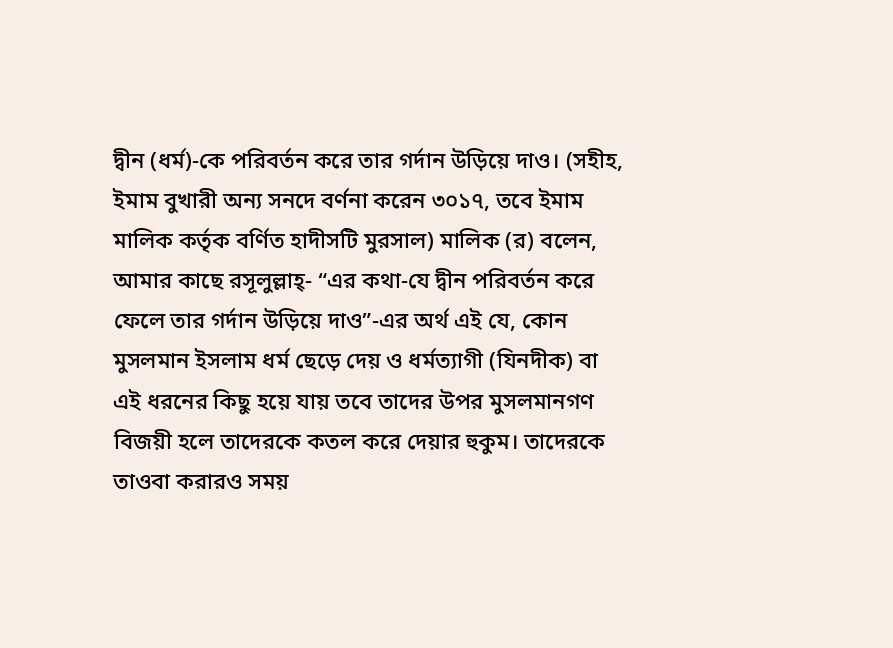দ্বীন (ধর্ম)-কে পরিবর্তন করে তার গর্দান উড়িয়ে দাও। (সহীহ, ইমাম বুখারী অন্য সনদে বর্ণনা করেন ৩০১৭, তবে ইমাম মালিক কর্তৃক বর্ণিত হাদীসটি মুরসাল) মালিক (র) বলেন, আমার কাছে রসূলুল্লাহ্- “এর কথা-যে দ্বীন পরিবর্তন করে ফেলে তার গর্দান উড়িয়ে দাও”-এর অর্থ এই যে, কোন মুসলমান ইসলাম ধর্ম ছেড়ে দেয় ও ধর্মত্যাগী (যিনদীক) বা এই ধরনের কিছু হয়ে যায় তবে তাদের উপর মুসলমানগণ বিজয়ী হলে তাদেরকে কতল করে দেয়ার হুকুম। তাদেরকে তাওবা করারও সময়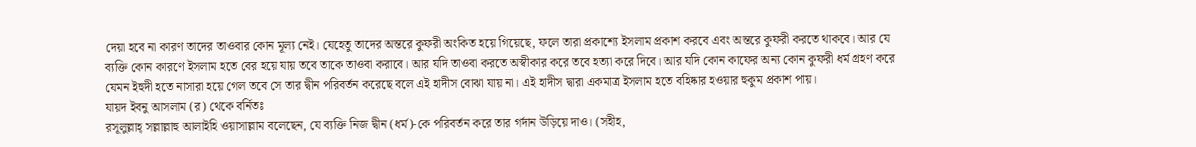দেয়া হবে না কারণ তাদের তাওবার কোন মূল্য নেই। যেহেতু তাদের অন্তরে কুফরী অংকিত হয়ে গিয়েছে, ফলে তারা প্রকাশ্যে ইসলাম প্রকাশ করবে এবং অন্তরে কুফরী করতে থাকবে। আর যে ব্যক্তি কোন কারণে ইসলাম হতে বের হয়ে যায় তবে তাকে তাওবা করাবে। আর যদি তাওবা করতে অস্বীকার করে তবে হত্যা করে দিবে। আর যদি কোন কাফের অন্য কোন কুফরী ধর্ম গ্রহণ করে যেমন ইহুদী হতে নাসারা হয়ে গেল তবে সে তার দ্বীন পরিবর্তন করেছে বলে এই হাদীস বোঝা যায় না। এই হাদীস দ্বারা একমাত্র ইসলাম হতে বহিষ্কার হওয়ার হুকুম প্রকাশ পায়।
যায়দ ইবনু আসলাম (র) থেকে বর্নিতঃ
রসূলুল্লাহ্ সল্লাল্লাহু আলাইহি ওয়াসাল্লাম বলেছেন, যে ব্যক্তি নিজ দ্বীন (ধর্ম)-কে পরিবর্তন করে তার গর্দান উড়িয়ে দাও। (সহীহ,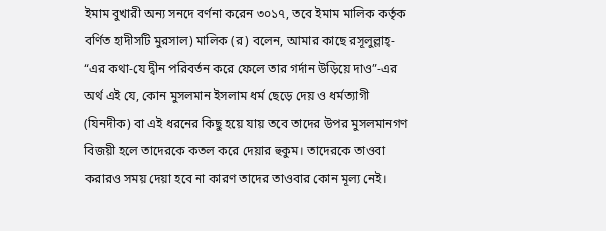ইমাম বুখারী অন্য সনদে বর্ণনা করেন ৩০১৭, তবে ইমাম মালিক কর্তৃক বর্ণিত হাদীসটি মুরসাল) মালিক (র) বলেন, আমার কাছে রসূলুল্লাহ্- “এর কথা-যে দ্বীন পরিবর্তন করে ফেলে তার গর্দান উড়িয়ে দাও”-এর অর্থ এই যে, কোন মুসলমান ইসলাম ধর্ম ছেড়ে দেয় ও ধর্মত্যাগী (যিনদীক) বা এই ধরনের কিছু হয়ে যায় তবে তাদের উপর মুসলমানগণ বিজয়ী হলে তাদেরকে কতল করে দেয়ার হুকুম। তাদেরকে তাওবা করারও সময় দেয়া হবে না কারণ তাদের তাওবার কোন মূল্য নেই।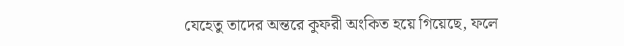যেহেতু তাদের অন্তরে কুফরী অংকিত হয়ে গিয়েছে, ফলে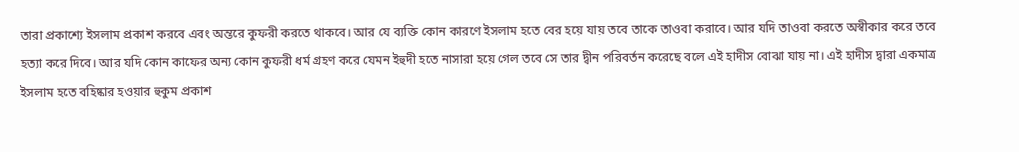তারা প্রকাশ্যে ইসলাম প্রকাশ করবে এবং অন্তরে কুফরী করতে থাকবে। আর যে ব্যক্তি কোন কারণে ইসলাম হতে বের হয়ে যায় তবে তাকে তাওবা করাবে। আর যদি তাওবা করতে অস্বীকার করে তবে হত্যা করে দিবে। আর যদি কোন কাফের অন্য কোন কুফরী ধর্ম গ্রহণ করে যেমন ইহুদী হতে নাসারা হয়ে গেল তবে সে তার দ্বীন পরিবর্তন করেছে বলে এই হাদীস বোঝা যায় না। এই হাদীস দ্বারা একমাত্র ইসলাম হতে বহিষ্কার হওয়ার হুকুম প্রকাশ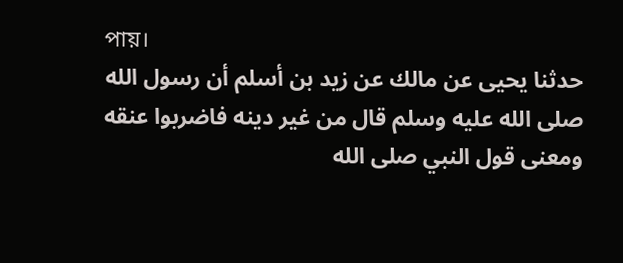পায়।
حدثنا يحيى عن مالك عن زيد بن أسلم أن رسول الله صلى الله عليه وسلم قال من غير دينه فاضربوا عنقه ومعنى قول النبي صلى الله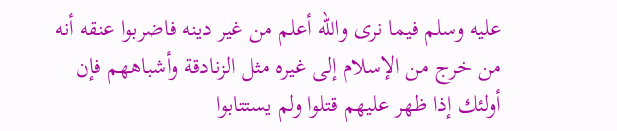عليه وسلم فيما نرى والله أعلم من غير دينه فاضربوا عنقه أنه من خرج من الإسلام إلى غيره مثل الزنادقة وأشباههم فإن أولئك إذا ظهر عليهم قتلوا ولم يستتابوا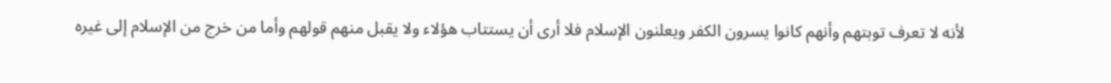لأنه لا تعرف توبتهم وأنهم كانوا يسرون الكفر ويعلنون الإسلام فلا أرى أن يستتاب هؤلاء ولا يقبل منهم قولهم وأما من خرج من الإسلام إلى غيره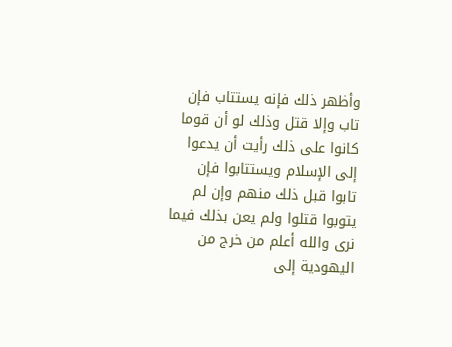وأظهر ذلك فإنه يستتاب فإن تاب وإلا قتل وذلك لو أن قوما كانوا على ذلك رأيت أن يدعوا إلى الإسلام ويستتابوا فإن تابوا قبل ذلك منهم وإن لم يتوبوا قتلوا ولم يعن بذلك فيما نرى والله أعلم من خرج من اليهودية إلى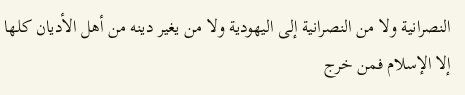النصرانية ولا من النصرانية إلى اليهودية ولا من يغير دينه من أهل الأديان كلها إلا الإسلام فمن خرج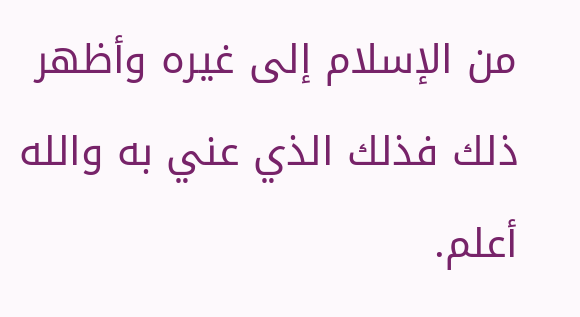من الإسلام إلى غيره وأظهر ذلك فذلك الذي عني به والله أعلم.